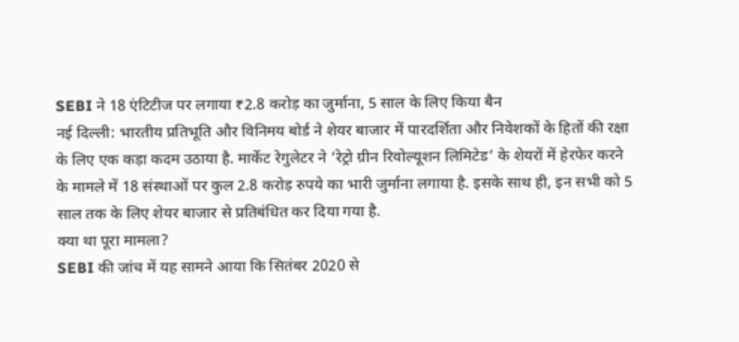SEBI ने 18 एंटिटीज पर लगाया ₹2.8 करोड़ का जुर्माना, 5 साल के लिए किया बैन
नई दिल्ली: भारतीय प्रतिभूति और विनिमय बोर्ड ने शेयर बाजार में पारदर्शिता और निवेशकों के हितों की रक्षा के लिए एक कड़ा कदम उठाया है. मार्केट रेगुलेटर ने ‘रेट्रो ग्रीन रिवोल्यूशन लिमिटेड’ के शेयरों में हेरफेर करने के मामले में 18 संस्थाओं पर कुल 2.8 करोड़ रुपये का भारी जुर्माना लगाया है. इसके साथ ही, इन सभी को 5 साल तक के लिए शेयर बाजार से प्रतिबंधित कर दिया गया है.
क्या था पूरा मामला?
SEBI की जांच में यह सामने आया कि सितंबर 2020 से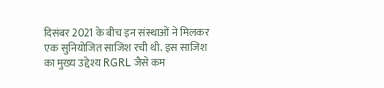दिसंबर 2021 के बीच इन संस्थाओं ने मिलकर एक सुनियोजित साजिश रची थी. इस साजिश का मुख्य उद्देश्य RGRL जैसे कम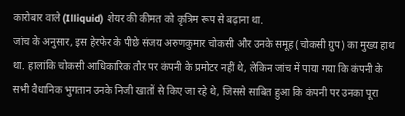कारोबार वाले (Illiquid) शेयर की कीमत को कृत्रिम रूप से बढ़ाना था.
जांच के अनुसार, इस हेरफेर के पीछे संजय अरुणकुमार चोकसी और उनके समूह (चोकसी ग्रुप) का मुख्य हाथ था. हालांकि चोकसी आधिकारिक तौर पर कंपनी के प्रमोटर नहीं थे, लेकिन जांच में पाया गया कि कंपनी के सभी वैधानिक भुगतान उनके निजी खातों से किए जा रहे थे, जिससे साबित हुआ कि कंपनी पर उनका पूरा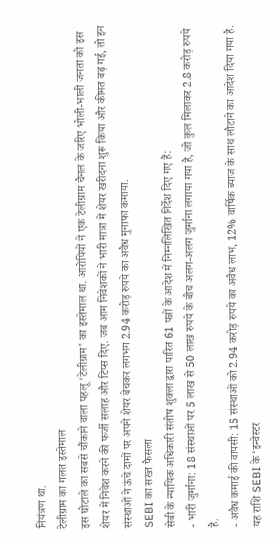नियंत्रण था.
टेलीग्राम का गलत इस्तेमाल
इस घोटाले का सबसे चौंकाने वाला पहलू ‘टेलीग्राम’ का इस्तेमाल था. आरोपियों ने एक टेलीग्राम चैनल के जरिए भोली-भाली जनता को इस शेयर में निवेश करने की फर्जी सलाह और टिप्स दिए. जब आम निवेशकों ने भारी मात्रा में शेयर खरीदना शुरू किया और कीमत बढ़ गई, तो इन संस्थाओं ने ऊंचे दामों पर अपने शेयर बेचकर लगभग 2.94 करोड़ रुपये का अवैध मुनाफा कमाया.
SEBI का सख्त फैसला
सेबी के न्यायिक अधिकारी संतोष शुक्ला द्वारा पारित 61 पन्नों के आदेश में निम्नलिखित निर्देश दिए गए हैं:
- भारी जुर्माना: 18 संस्थाओं पर 5 लाख से 50 लाख रुपये के बीच अलग-अलग जुर्माना लगाया गया है, जो कुल मिलाकर 2.8 करोड़ रुपये है.
- अवैध कमाई की वापसी: 15 संस्थाओं को 2.94 करोड़ रुपये का अवैध लाभ, 12% वार्षिक ब्याज के साथ लौटाने का आदेश दिया गया है. यह राशि SEBI के ‘इन्वेस्टर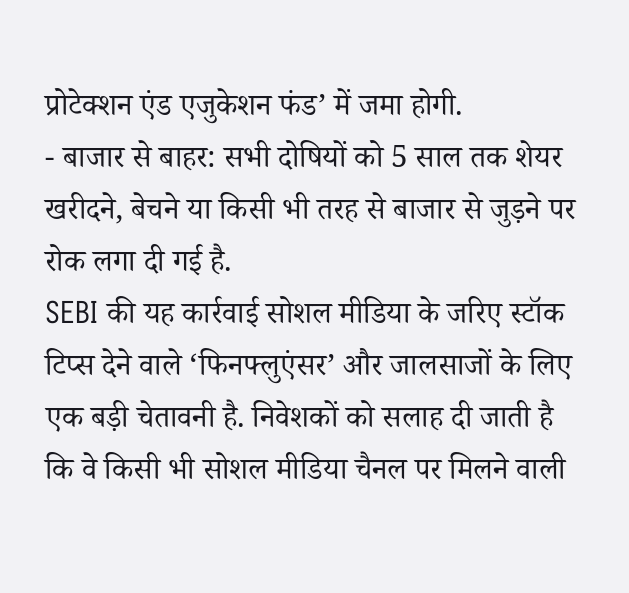प्रोटेक्शन एंड एजुकेशन फंड’ में जमा होगी.
- बाजार से बाहर: सभी दोषियों को 5 साल तक शेयर खरीदने, बेचने या किसी भी तरह से बाजार से जुड़ने पर रोक लगा दी गई है.
SEBI की यह कार्रवाई सोशल मीडिया के जरिए स्टॉक टिप्स देने वाले ‘फिनफ्लुएंसर’ और जालसाजों के लिए एक बड़ी चेतावनी है. निवेशकों को सलाह दी जाती है कि वे किसी भी सोशल मीडिया चैनल पर मिलने वाली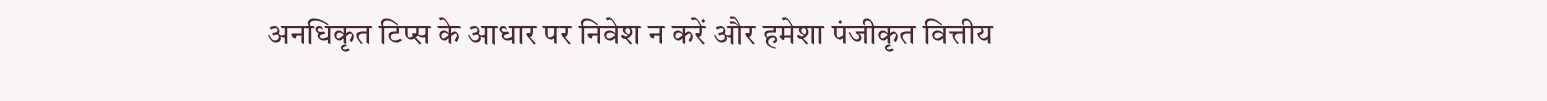अनधिकृत टिप्स के आधार पर निवेश न करें और हमेशा पंजीकृत वित्तीय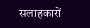सलाहकारों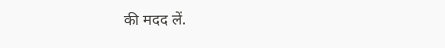की मदद लें.